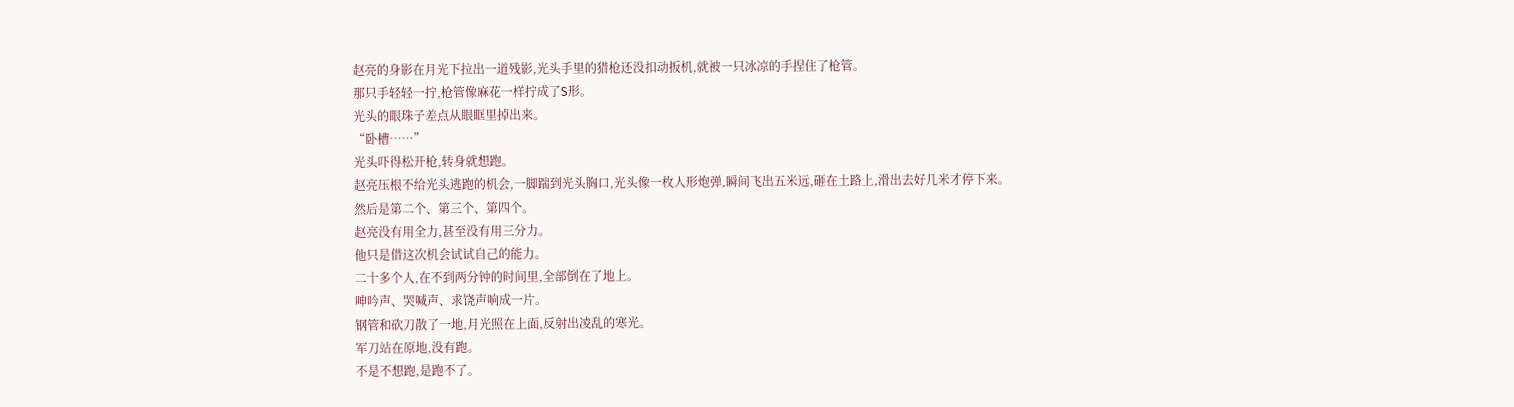赵亮的身影在月光下拉出一道残影,光头手里的猎枪还没扣动扳机,就被一只冰凉的手捏住了枪管。
那只手轻轻一拧,枪管像麻花一样拧成了S形。
光头的眼珠子差点从眼眶里掉出来。
“卧槽……”
光头吓得松开枪,转身就想跑。
赵亮压根不给光头逃跑的机会,一脚踹到光头胸口,光头像一枚人形炮弹,瞬间飞出五米远,砸在土路上,滑出去好几米才停下来。
然后是第二个、第三个、第四个。
赵亮没有用全力,甚至没有用三分力。
他只是借这次机会试试自己的能力。
二十多个人,在不到两分钟的时间里,全部倒在了地上。
呻吟声、哭喊声、求饶声响成一片。
钢管和砍刀散了一地,月光照在上面,反射出凌乱的寒光。
军刀站在原地,没有跑。
不是不想跑,是跑不了。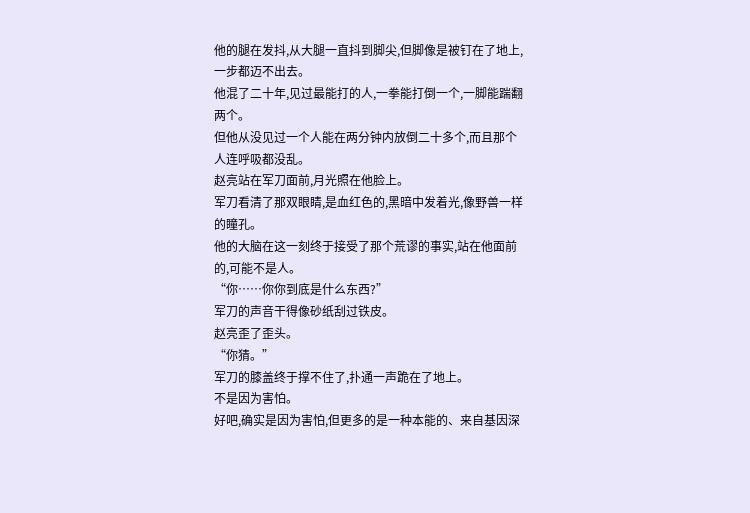他的腿在发抖,从大腿一直抖到脚尖,但脚像是被钉在了地上,一步都迈不出去。
他混了二十年,见过最能打的人,一拳能打倒一个,一脚能踹翻两个。
但他从没见过一个人能在两分钟内放倒二十多个,而且那个人连呼吸都没乱。
赵亮站在军刀面前,月光照在他脸上。
军刀看清了那双眼睛,是血红色的,黑暗中发着光,像野兽一样的瞳孔。
他的大脑在这一刻终于接受了那个荒谬的事实,站在他面前的,可能不是人。
“你……你你到底是什么东西?”
军刀的声音干得像砂纸刮过铁皮。
赵亮歪了歪头。
“你猜。”
军刀的膝盖终于撑不住了,扑通一声跪在了地上。
不是因为害怕。
好吧,确实是因为害怕,但更多的是一种本能的、来自基因深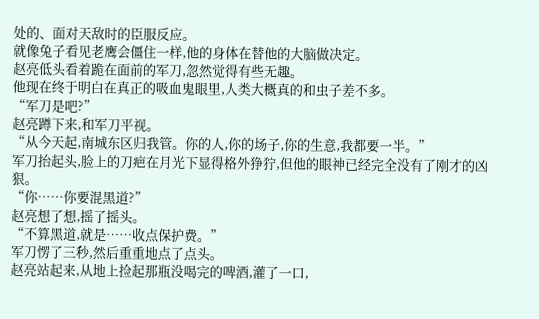处的、面对天敌时的臣服反应。
就像兔子看见老鹰会僵住一样,他的身体在替他的大脑做决定。
赵亮低头看着跪在面前的军刀,忽然觉得有些无趣。
他现在终于明白在真正的吸血鬼眼里,人类大概真的和虫子差不多。
“军刀是吧?”
赵亮蹲下来,和军刀平视。
“从今天起,南城东区归我管。你的人,你的场子,你的生意,我都要一半。”
军刀抬起头,脸上的刀疤在月光下显得格外狰狞,但他的眼神已经完全没有了刚才的凶狠。
“你……你要混黑道?”
赵亮想了想,摇了摇头。
“不算黑道,就是……收点保护费。”
军刀愣了三秒,然后重重地点了点头。
赵亮站起来,从地上捡起那瓶没喝完的啤酒,灌了一口,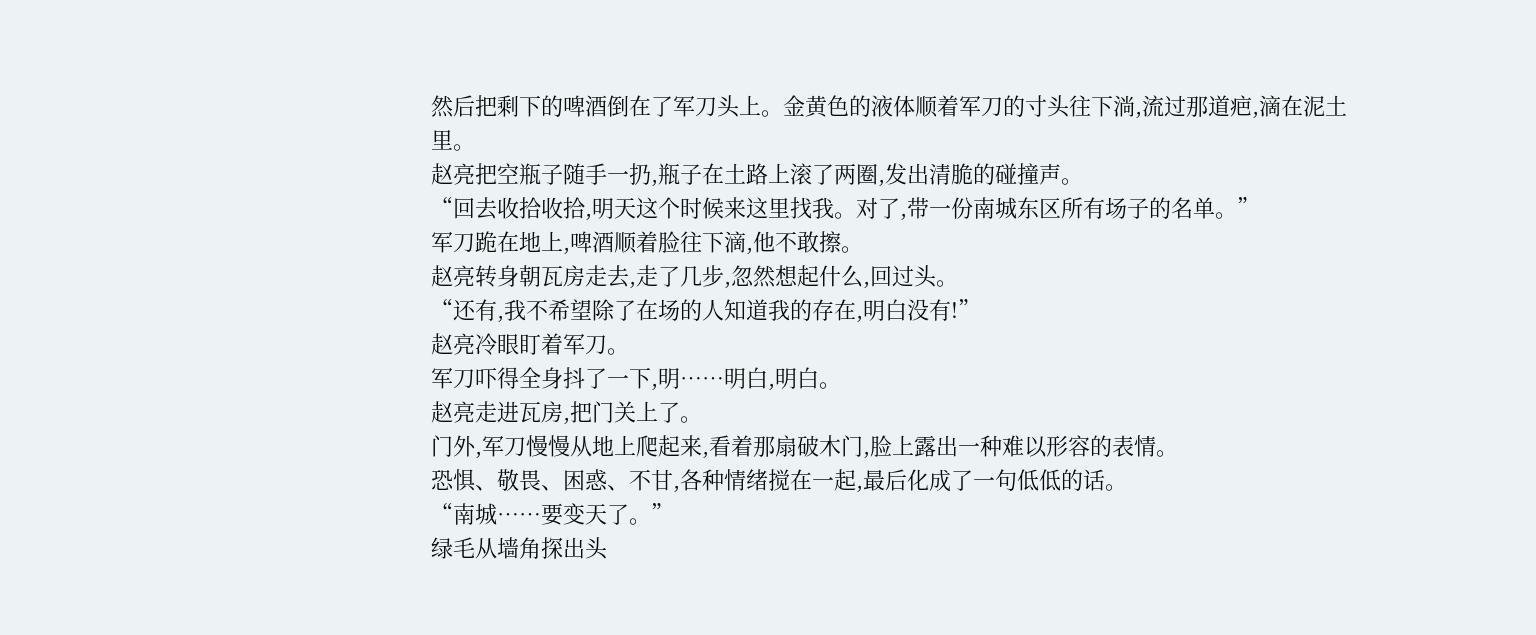然后把剩下的啤酒倒在了军刀头上。金黄色的液体顺着军刀的寸头往下淌,流过那道疤,滴在泥土里。
赵亮把空瓶子随手一扔,瓶子在土路上滚了两圈,发出清脆的碰撞声。
“回去收拾收拾,明天这个时候来这里找我。对了,带一份南城东区所有场子的名单。”
军刀跪在地上,啤酒顺着脸往下滴,他不敢擦。
赵亮转身朝瓦房走去,走了几步,忽然想起什么,回过头。
“还有,我不希望除了在场的人知道我的存在,明白没有!”
赵亮冷眼盯着军刀。
军刀吓得全身抖了一下,明……明白,明白。
赵亮走进瓦房,把门关上了。
门外,军刀慢慢从地上爬起来,看着那扇破木门,脸上露出一种难以形容的表情。
恐惧、敬畏、困惑、不甘,各种情绪搅在一起,最后化成了一句低低的话。
“南城……要变天了。”
绿毛从墙角探出头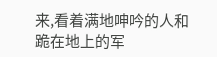来,看着满地呻吟的人和跪在地上的军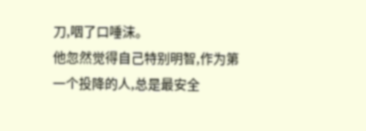刀,咽了口唾沫。
他忽然觉得自己特别明智,作为第一个投降的人,总是最安全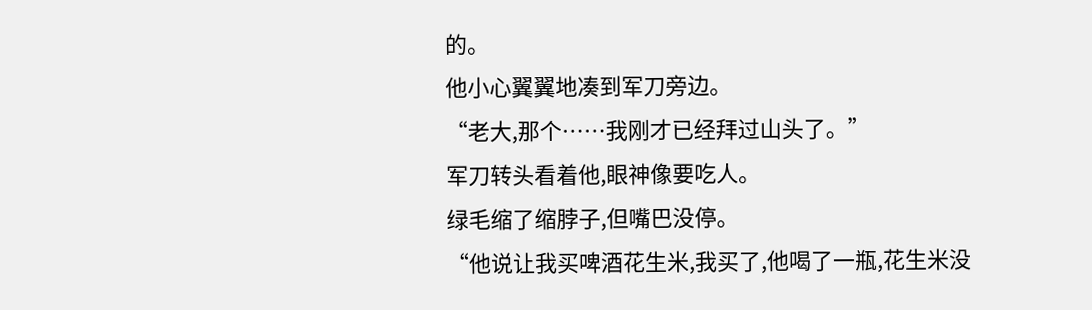的。
他小心翼翼地凑到军刀旁边。
“老大,那个……我刚才已经拜过山头了。”
军刀转头看着他,眼神像要吃人。
绿毛缩了缩脖子,但嘴巴没停。
“他说让我买啤酒花生米,我买了,他喝了一瓶,花生米没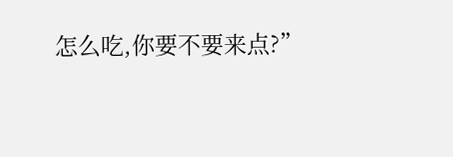怎么吃,你要不要来点?”